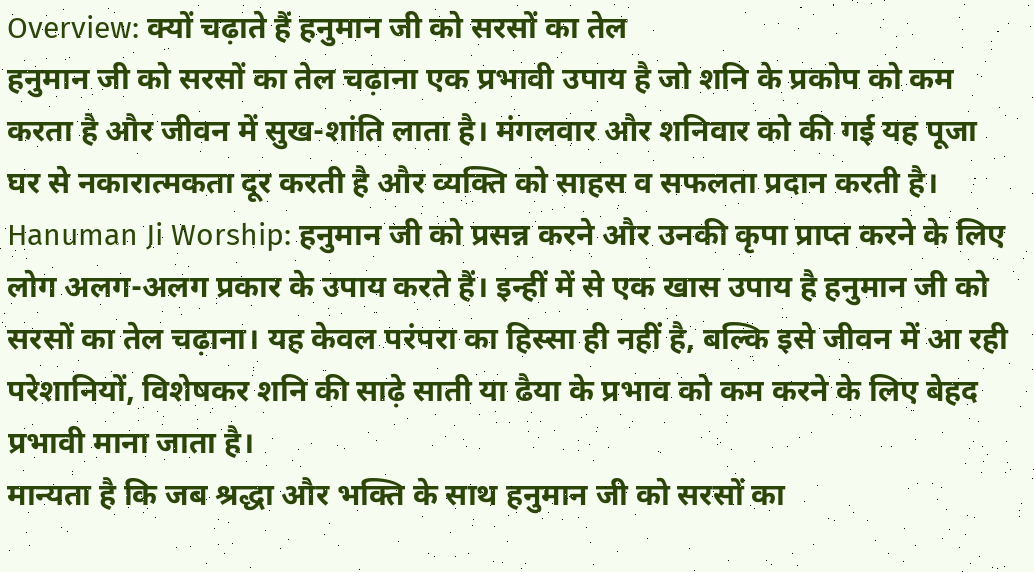Overview: क्यों चढ़ाते हैं हनुमान जी को सरसों का तेल
हनुमान जी को सरसों का तेल चढ़ाना एक प्रभावी उपाय है जो शनि के प्रकोप को कम करता है और जीवन में सुख-शांति लाता है। मंगलवार और शनिवार को की गई यह पूजा घर से नकारात्मकता दूर करती है और व्यक्ति को साहस व सफलता प्रदान करती है।
Hanuman Ji Worship: हनुमान जी को प्रसन्न करने और उनकी कृपा प्राप्त करने के लिए लोग अलग-अलग प्रकार के उपाय करते हैं। इन्हीं में से एक खास उपाय है हनुमान जी को सरसों का तेल चढ़ाना। यह केवल परंपरा का हिस्सा ही नहीं है, बल्कि इसे जीवन में आ रही परेशानियों, विशेषकर शनि की साढ़े साती या ढैया के प्रभाव को कम करने के लिए बेहद प्रभावी माना जाता है।
मान्यता है कि जब श्रद्धा और भक्ति के साथ हनुमान जी को सरसों का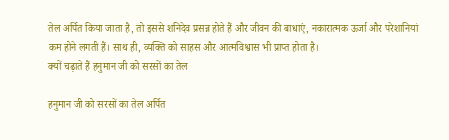तेल अर्पित किया जाता है, तो इससे शनिदेव प्रसन्न होते हैं और जीवन की बाधाएं, नकारात्मक ऊर्जा और परेशानियां कम होने लगती हैं। साथ ही, व्यक्ति को साहस और आत्मविश्वास भी प्राप्त होता है।
क्यों चढ़ाते हैं हनुमान जी को सरसों का तेल

हनुमान जी को सरसों का तेल अर्पित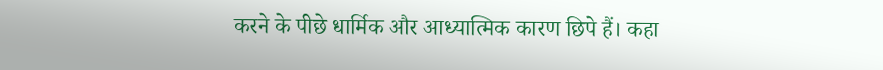करने के पीछे धार्मिक और आध्यात्मिक कारण छिपे हैं। कहा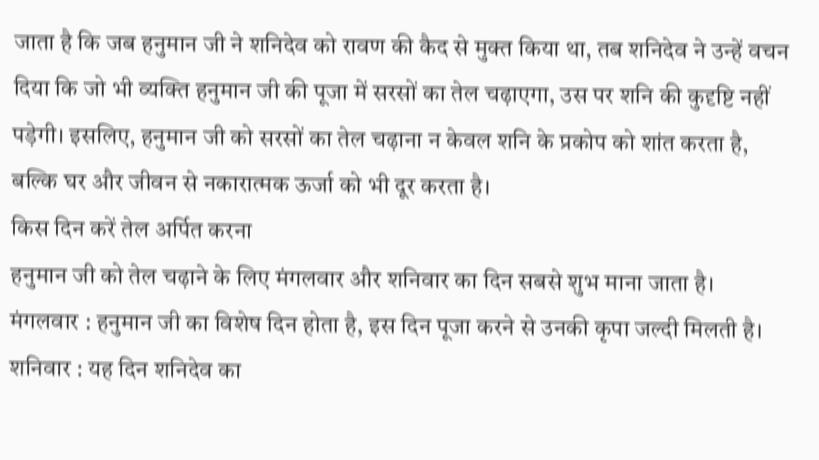जाता है कि जब हनुमान जी ने शनिदेव को रावण की कैद से मुक्त किया था, तब शनिदेव ने उन्हें वचन दिया कि जो भी व्यक्ति हनुमान जी की पूजा में सरसों का तेल चढ़ाएगा, उस पर शनि की कुदृष्टि नहीं पड़ेगी। इसलिए, हनुमान जी को सरसों का तेल चढ़ाना न केवल शनि के प्रकोप को शांत करता है, बल्कि घर और जीवन से नकारात्मक ऊर्जा को भी दूर करता है।
किस दिन करें तेल अर्पित करना
हनुमान जी को तेल चढ़ाने के लिए मंगलवार और शनिवार का दिन सबसे शुभ माना जाता है।
मंगलवार : हनुमान जी का विशेष दिन होता है, इस दिन पूजा करने से उनकी कृपा जल्दी मिलती है।
शनिवार : यह दिन शनिदेव का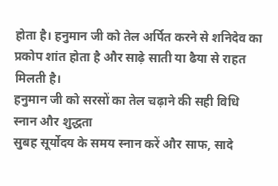होता है। हनुमान जी को तेल अर्पित करने से शनिदेव का प्रकोप शांत होता है और साढ़े साती या ढैया से राहत मिलती है।
हनुमान जी को सरसों का तेल चढ़ाने की सही विधि
स्नान और शुद्धता
सुबह सूर्योदय के समय स्नान करें और साफ, सादे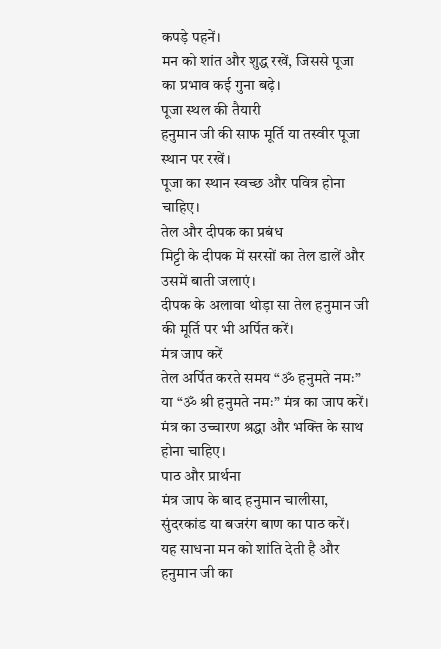कपड़े पहनें।
मन को शांत और शुद्ध रखें, जिससे पूजा का प्रभाव कई गुना बढ़े।
पूजा स्थल की तैयारी
हनुमान जी की साफ मूर्ति या तस्वीर पूजा स्थान पर रखें।
पूजा का स्थान स्वच्छ और पवित्र होना चाहिए।
तेल और दीपक का प्रबंध
मिट्टी के दीपक में सरसों का तेल डालें और उसमें बाती जलाएं।
दीपक के अलावा थोड़ा सा तेल हनुमान जी की मूर्ति पर भी अर्पित करें।
मंत्र जाप करें
तेल अर्पित करते समय “ॐ हनुमते नमः” या “ॐ श्री हनुमते नमः” मंत्र का जाप करें।
मंत्र का उच्चारण श्रद्धा और भक्ति के साथ होना चाहिए।
पाठ और प्रार्थना
मंत्र जाप के बाद हनुमान चालीसा, सुंदरकांड या बजरंग बाण का पाठ करें।
यह साधना मन को शांति देती है और हनुमान जी का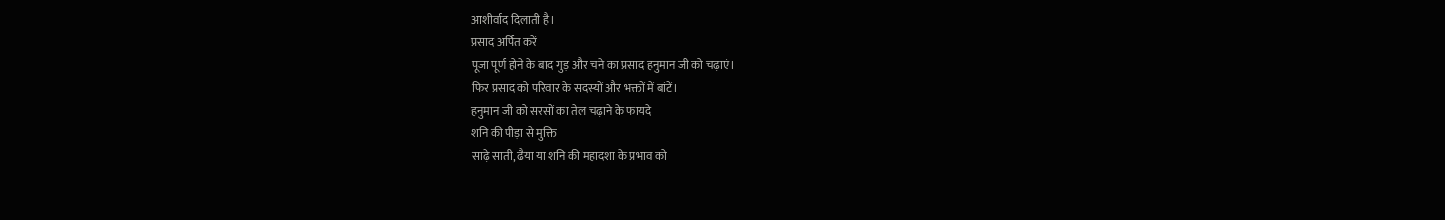आशीर्वाद दिलाती है।
प्रसाद अर्पित करें
पूजा पूर्ण होने के बाद गुड़ और चने का प्रसाद हनुमान जी को चढ़ाएं।
फिर प्रसाद को परिवार के सदस्यों और भक्तों में बांटें।
हनुमान जी को सरसों का तेल चढ़ाने के फायदे
शनि की पीड़ा से मुक्ति
साढ़े साती, ढैया या शनि की महादशा के प्रभाव को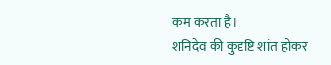कम करता है।
शनिदेव की कुदृष्टि शांत होकर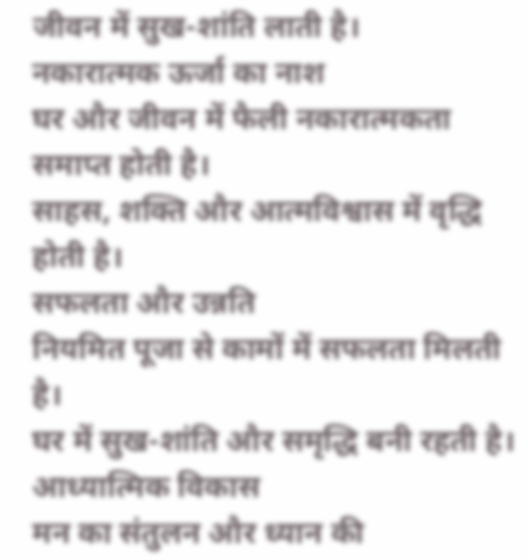जीवन में सुख-शांति लाती है।
नकारात्मक ऊर्जा का नाश
घर और जीवन में फैली नकारात्मकता समाप्त होती है।
साहस, शक्ति और आत्मविश्वास में वृद्धि होती है।
सफलता और उन्नति
नियमित पूजा से कामों में सफलता मिलती है।
घर में सुख-शांति और समृद्धि बनी रहती है।
आध्यात्मिक विकास
मन का संतुलन और ध्यान की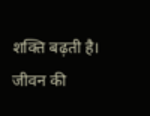शक्ति बढ़ती है।
जीवन की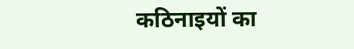कठिनाइयों का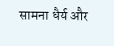सामना धैर्य और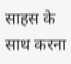साहस के साथ करना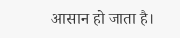आसान हो जाता है।